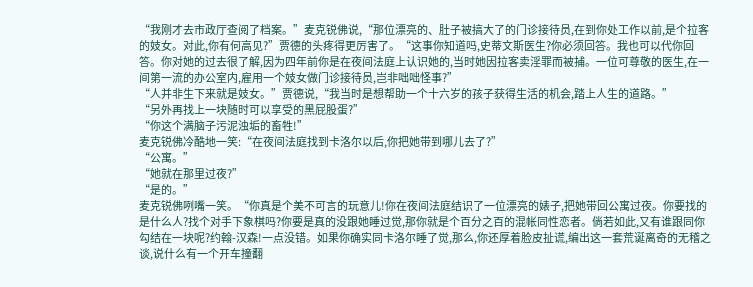“我刚才去市政厅查阅了档案。”麦克锐佛说,“那位漂亮的、肚子被搞大了的门诊接待员,在到你处工作以前,是个拉客的妓女。对此,你有何高见?”贾德的头疼得更厉害了。“这事你知道吗,史蒂文斯医生?你必须回答。我也可以代你回答。你对她的过去很了解,因为四年前你是在夜间法庭上认识她的,当时她因拉客卖淫罪而被捕。一位可尊敬的医生,在一间第一流的办公室内,雇用一个妓女做门诊接待员,岂非咄咄怪事?”
“人并非生下来就是妓女。”贾德说,“我当时是想帮助一个十六岁的孩子获得生活的机会,踏上人生的道路。”
“另外再找上一块随时可以享受的黑屁股蛋?”
“你这个满脑子污泥浊垢的畜牲!”
麦克锐佛冷酷地一笑:“在夜间法庭找到卡洛尔以后,你把她带到哪儿去了?”
“公寓。”
“她就在那里过夜?”
“是的。”
麦克锐佛咧嘴一笑。“你真是个美不可言的玩意儿!你在夜间法庭结识了一位漂亮的婊子,把她带回公寓过夜。你要找的是什么人?找个对手下象棋吗?你要是真的没跟她睡过觉,那你就是个百分之百的混帐同性恋者。倘若如此,又有谁跟同你勾结在一块呢?约翰-汉森!一点没错。如果你确实同卡洛尔睡了觉,那么,你还厚着脸皮扯谎,编出这一套荒诞离奇的无稽之谈,说什么有一个开车撞翻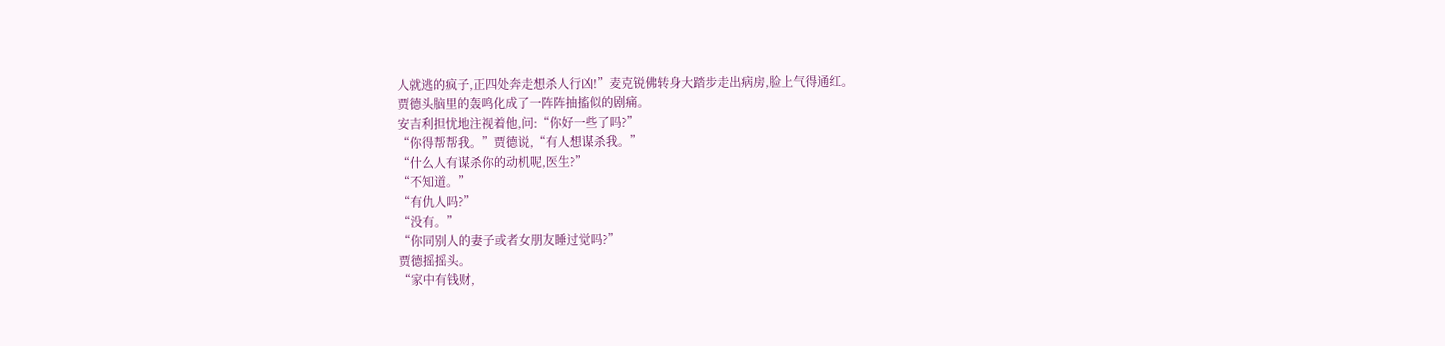人就逃的疯子,正四处奔走想杀人行凶!”麦克锐佛转身大踏步走出病房,脸上气得通红。
贾德头脑里的轰鸣化成了一阵阵抽搐似的剧痛。
安吉利担忧地注视着他,问:“你好一些了吗?”
“你得帮帮我。”贾德说,“有人想谋杀我。”
“什么人有谋杀你的动机呢,医生?”
“不知道。”
“有仇人吗?”
“没有。”
“你同别人的妻子或者女朋友睡过觉吗?”
贾德摇摇头。
“家中有钱财,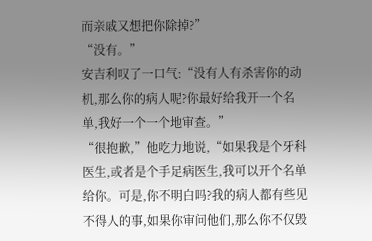而亲戚又想把你除掉?”
“没有。”
安吉利叹了一口气:“没有人有杀害你的动机,那么你的病人呢?你最好给我开一个名单,我好一个一个地审查。”
“很抱歉,”他吃力地说,“如果我是个牙科医生,或者是个手足病医生,我可以开个名单给你。可是,你不明白吗?我的病人都有些见不得人的事,如果你审问他们,那么你不仅毁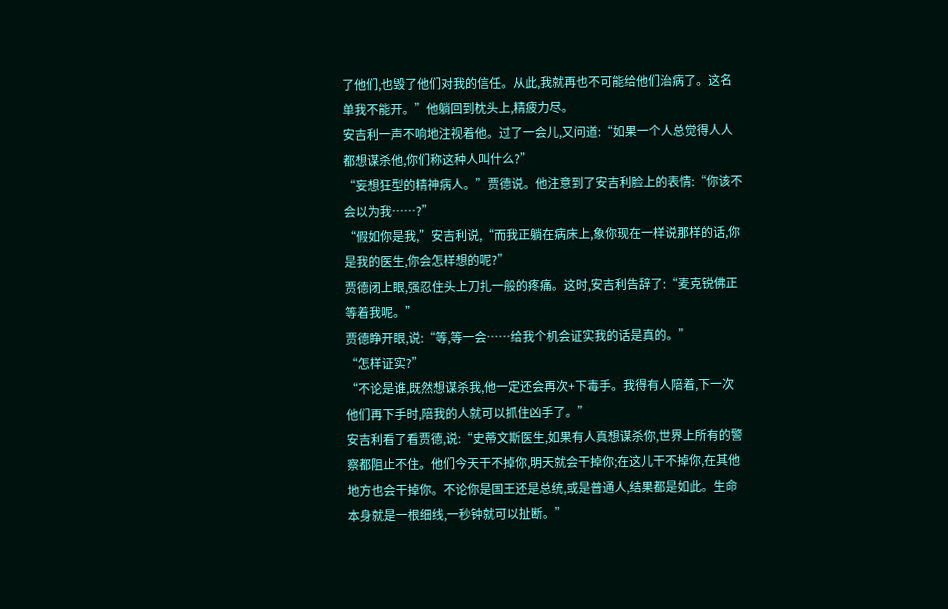了他们,也毁了他们对我的信任。从此,我就再也不可能给他们治病了。这名单我不能开。”他躺回到枕头上,精疲力尽。
安吉利一声不响地注视着他。过了一会儿,又问道:“如果一个人总觉得人人都想谋杀他,你们称这种人叫什么?”
“妄想狂型的精神病人。”贾德说。他注意到了安吉利脸上的表情:“你该不会以为我……?”
“假如你是我,”安吉利说,“而我正躺在病床上,象你现在一样说那样的话,你是我的医生,你会怎样想的呢?”
贾德闭上眼,强忍住头上刀扎一般的疼痛。这时,安吉利告辞了:“麦克锐佛正等着我呢。”
贾德睁开眼,说:“等,等一会……给我个机会证实我的话是真的。”
“怎样证实?”
“不论是谁,既然想谋杀我,他一定还会再次+下毒手。我得有人陪着,下一次他们再下手时,陪我的人就可以抓住凶手了。”
安吉利看了看贾德,说:“史蒂文斯医生,如果有人真想谋杀你,世界上所有的警察都阻止不住。他们今天干不掉你,明天就会干掉你;在这儿干不掉你,在其他地方也会干掉你。不论你是国王还是总统,或是普通人,结果都是如此。生命本身就是一根细线,一秒钟就可以扯断。”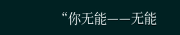“你无能——无能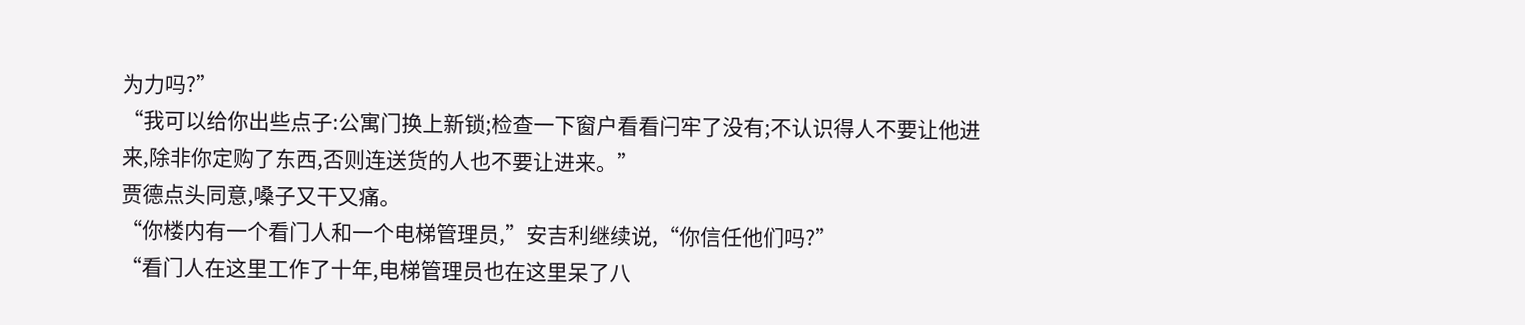为力吗?”
“我可以给你出些点子:公寓门换上新锁;检查一下窗户看看闩牢了没有;不认识得人不要让他进来,除非你定购了东西,否则连送货的人也不要让进来。”
贾德点头同意,嗓子又干又痛。
“你楼内有一个看门人和一个电梯管理员,”安吉利继续说,“你信任他们吗?”
“看门人在这里工作了十年,电梯管理员也在这里呆了八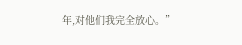年,对他们我完全放心。”